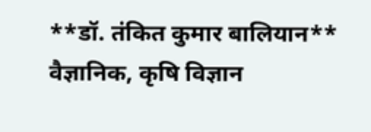**डॉ. तंकित कुमार बालियान**
वैज्ञानिक, कृषि विज्ञान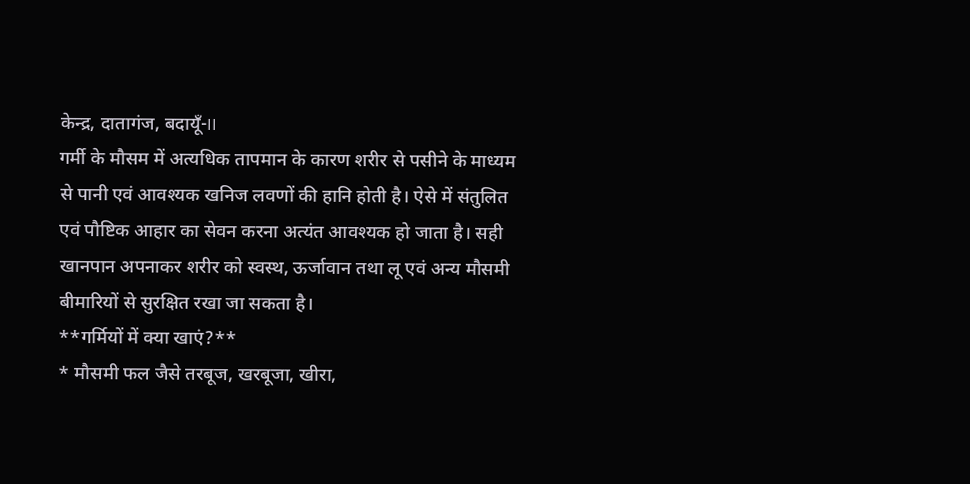केन्द्र, दातागंज, बदायूँ-II
गर्मी के मौसम में अत्यधिक तापमान के कारण शरीर से पसीने के माध्यम से पानी एवं आवश्यक खनिज लवणों की हानि होती है। ऐसे में संतुलित एवं पौष्टिक आहार का सेवन करना अत्यंत आवश्यक हो जाता है। सही खानपान अपनाकर शरीर को स्वस्थ, ऊर्जावान तथा लू एवं अन्य मौसमी बीमारियों से सुरक्षित रखा जा सकता है।
**गर्मियों में क्या खाएं?**
* मौसमी फल जैसे तरबूज, खरबूजा, खीरा,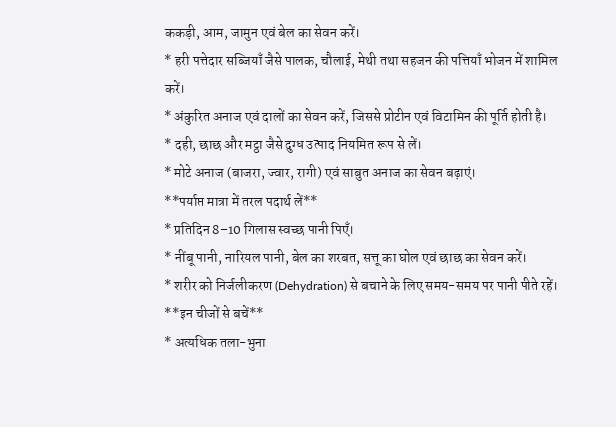ककड़ी, आम, जामुन एवं बेल का सेवन करें।
* हरी पत्तेदार सब्जियाँ जैसे पालक, चौलाई, मेथी तथा सहजन की पत्तियाँ भोजन में शामिल करें।
* अंकुरित अनाज एवं दालों का सेवन करें, जिससे प्रोटीन एवं विटामिन की पूर्ति होती है।
* दही, छाछ और मट्ठा जैसे दुग्ध उत्पाद नियमित रूप से लें।
* मोटे अनाज (बाजरा, ज्वार, रागी) एवं साबुत अनाज का सेवन बढ़ाएं।
**पर्याप्त मात्रा में तरल पदार्थ लें**
* प्रतिदिन 8–10 गिलास स्वच्छ पानी पिएँ।
* नींबू पानी, नारियल पानी, बेल का शरबत, सत्तू का घोल एवं छाछ का सेवन करें।
* शरीर को निर्जलीकरण (Dehydration) से बचाने के लिए समय-समय पर पानी पीते रहें।
**इन चीजों से बचें**
* अत्यधिक तला-भुना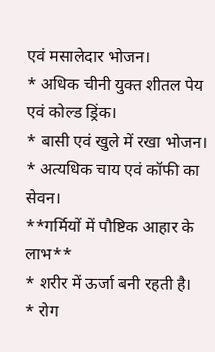एवं मसालेदार भोजन।
* अधिक चीनी युक्त शीतल पेय एवं कोल्ड ड्रिंक।
* बासी एवं खुले में रखा भोजन।
* अत्यधिक चाय एवं कॉफी का सेवन।
**गर्मियों में पौष्टिक आहार के लाभ**
* शरीर में ऊर्जा बनी रहती है।
* रोग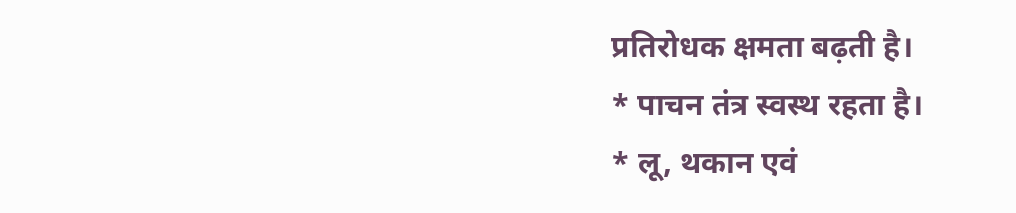प्रतिरोधक क्षमता बढ़ती है।
* पाचन तंत्र स्वस्थ रहता है।
* लू, थकान एवं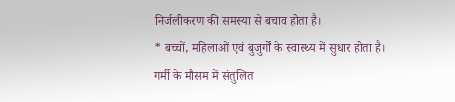निर्जलीकरण की समस्या से बचाव होता है।
* बच्चों, महिलाओं एवं बुजुर्गों के स्वास्थ्य में सुधार होता है।
गर्मी के मौसम में संतुलित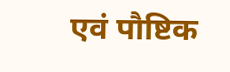एवं पौष्टिक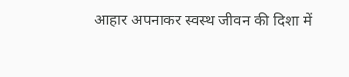आहार अपनाकर स्वस्थ जीवन की दिशा में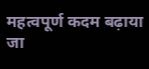महत्वपूर्ण कदम बढ़ाया जा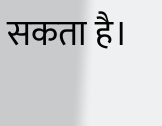सकता है।